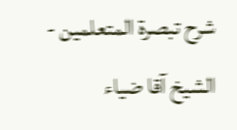شرح تبصرة المتعلمين - الشيخ آقا ضياء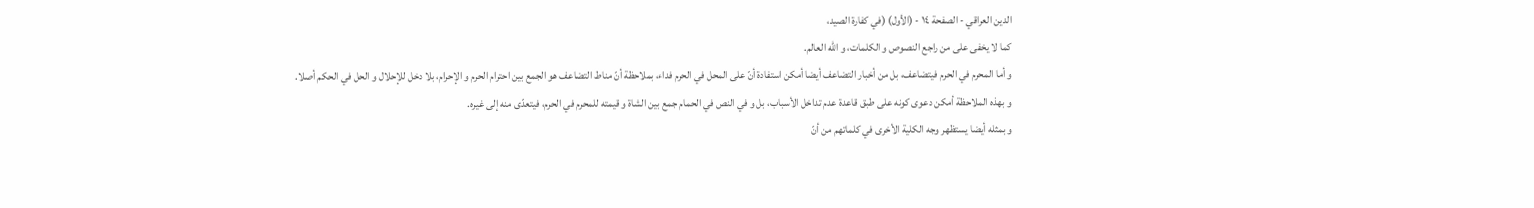الدين العراقي - الصفحة ١٤ - (الأول) (في كفارة الصيد،
كما لا يخفى على من راجع النصوص و الكلمات، و اللّٰه العالم.
و أما المحرم في الحرم فيتضاعف، بل من أخبار التضاعف أيضا أمكن استفادة أنّ على المحل في الحرم فداء، بملاحظة أنّ مناط التضاعف هو الجمع بين احترام الحرم و الإحرام، بلا دخل للإحلال و الحل في الحكم أصلا.
و بهذه الملاحظة أمكن دعوى كونه على طبق قاعدة عدم تداخل الأسباب، بل و في النص في الحمام جمع بين الشاة و قيمته للمحرم في الحرم، فيتعدّى منه إلى غيره.
و بمثله أيضا يستظهر وجه الكلية الأخرى في كلماتهم من أنّ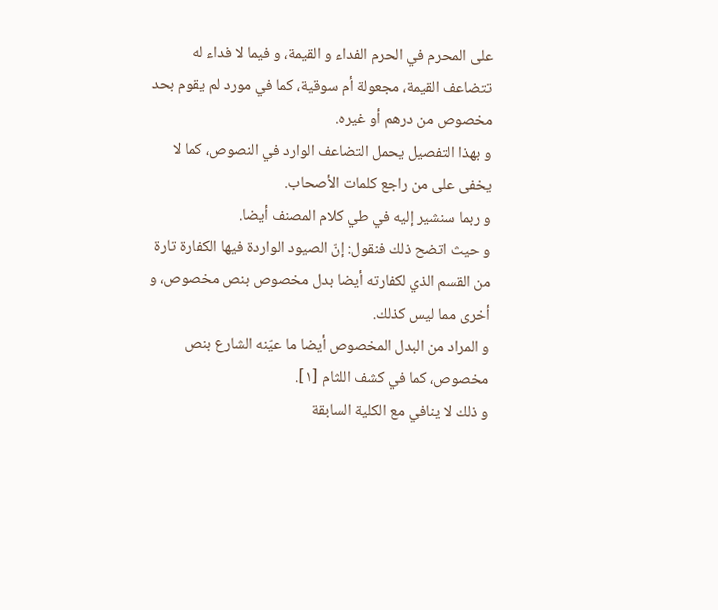على المحرم في الحرم الفداء و القيمة، و فيما لا فداء له تتضاعف القيمة، مجعولة أم سوقية، كما في مورد لم يقوم بحد مخصوص من درهم أو غيره.
و بهذا التفصيل يحمل التضاعف الوارد في النصوص، كما لا يخفى على من راجع كلمات الأصحاب.
و ربما سنشير إليه في طي كلام المصنف أيضا.
و حيث اتضح ذلك فنقول: إنّ الصيود الواردة فيها الكفارة تارة من القسم الذي لكفارته أيضا بدل مخصوص بنص مخصوص، و أخرى مما ليس كذلك.
و المراد من البدل المخصوص أيضا ما عيّنه الشارع بنص مخصوص، كما في كشف اللثام [١].
و ذلك لا ينافي مع الكلية السابقة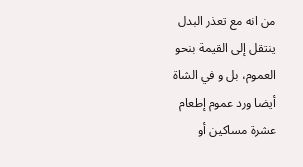من انه مع تعذر البدل ينتقل إلى القيمة بنحو العموم، بل و في الشاة أيضا ورد عموم إطعام عشرة مساكين أو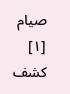صيام
[١] كشف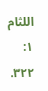اللثام ١: ٣٢٢.